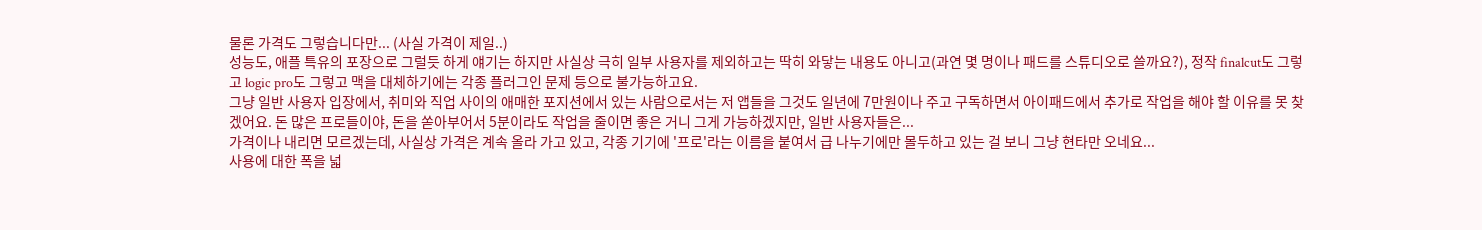물론 가격도 그렇습니다만... (사실 가격이 제일..)
성능도, 애플 특유의 포장으로 그럴듯 하게 얘기는 하지만 사실상 극히 일부 사용자를 제외하고는 딱히 와닿는 내용도 아니고(과연 몇 명이나 패드를 스튜디오로 쓸까요?), 정작 finalcut도 그렇고 logic pro도 그렇고 맥을 대체하기에는 각종 플러그인 문제 등으로 불가능하고요.
그냥 일반 사용자 입장에서, 취미와 직업 사이의 애매한 포지션에서 있는 사람으로서는 저 앱들을 그것도 일년에 7만원이나 주고 구독하면서 아이패드에서 추가로 작업을 해야 할 이유를 못 찾겠어요. 돈 많은 프로들이야, 돈을 쏟아부어서 5분이라도 작업을 줄이면 좋은 거니 그게 가능하겠지만, 일반 사용자들은...
가격이나 내리면 모르겠는데, 사실상 가격은 계속 올라 가고 있고, 각종 기기에 '프로'라는 이름을 붙여서 급 나누기에만 몰두하고 있는 걸 보니 그냥 현타만 오네요...
사용에 대한 폭을 넓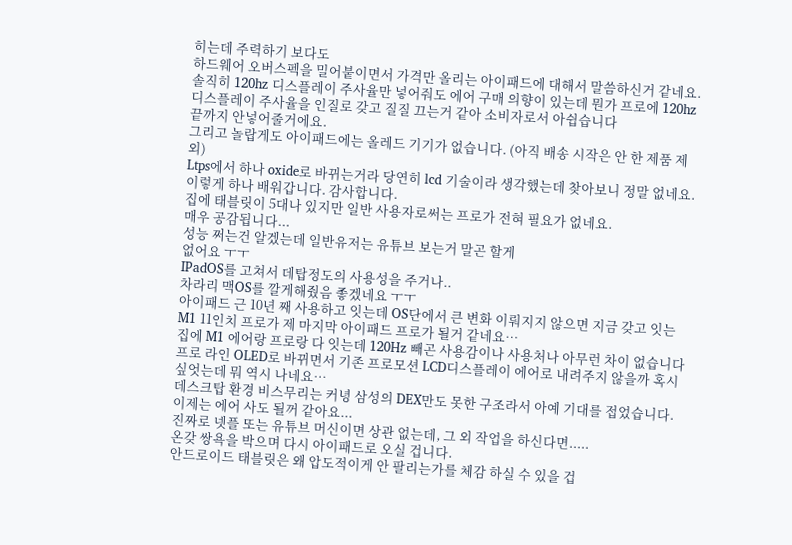히는데 주력하기 보다도
하드웨어 오버스펙을 밀어붙이면서 가격만 올리는 아이패드에 대해서 말씀하신거 같네요.
솔직히 120hz 디스플레이 주사율만 넣어줘도 에어 구매 의향이 있는데 뭔가 프로에 120hz 디스플레이 주사율을 인질로 갖고 질질 끄는거 같아 소비자로서 아쉽습니다
끝까지 안넣어줄거에요.
그리고 놀랍게도 아이패드에는 올레드 기기가 없습니다. (아직 배송 시작은 안 한 제품 제외)
Ltps에서 하나 oxide로 바뀌는거라 당연히 lcd 기술이라 생각했는데 찾아보니 정말 없네요.
이렇게 하나 배워갑니다. 감사합니다.
집에 태블릿이 5대나 있지만 일반 사용자로써는 프로가 전혀 필요가 없네요.
매우 공감됩니다...
성능 쩌는건 알겠는데 일반유저는 유튜브 보는거 말곤 할게
없어요 ㅜㅜ
IPadOS를 고쳐서 데탑정도의 사용성을 주거나..
차라리 맥OS를 깔게해줬음 좋겠네요 ㅜㅜ
아이패드 근 10년 째 사용하고 잇는데 OS단에서 큰 변화 이뤄지지 않으면 지금 갖고 잇는 M1 11인치 프로가 제 마지막 아이패드 프로가 될거 같네요…
집에 M1 에어랑 프로랑 다 잇는데 120Hz 빼곤 사용감이나 사용처나 아무런 차이 없습니다
프로 라인 OLED로 바뀌면서 기존 프로모션 LCD디스플레이 에어로 내려주지 않을까 혹시 싶엇는데 뭐 역시 나네요…
데스크탑 환경 비스무리는 커녕 삼성의 DEX만도 못한 구조라서 아예 기대를 접었습니다.
이제는 에어 사도 될꺼 같아요...
진짜로 넷플 또는 유튜브 머신이면 상관 없는데, 그 외 작업을 하신다면.....
온갖 쌍욕을 박으며 다시 아이패드로 오실 겁니다.
안드로이드 태블릿은 왜 압도적이게 안 팔리는가를 체감 하실 수 있을 겁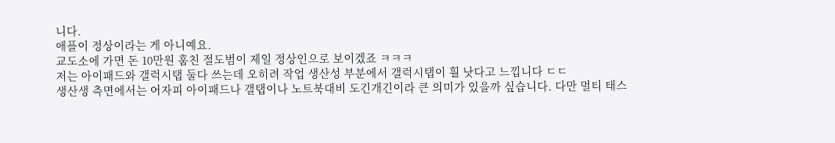니다.
애플이 정상이라는 게 아니예요.
교도소에 가면 돈 10만원 훔친 절도범이 제일 정상인으로 보이겠죠 ㅋㅋㅋ
저는 아이패드와 갤럭시탭 둘다 쓰는데 오히려 작업 생산성 부분에서 갤럭시탭이 훨 낫다고 느낍니다 ㄷㄷ
생산생 측면에서는 어자피 아이패드나 갤탭이나 노트북대비 도긴개긴이라 큰 의미가 있을까 싶습니다. 다만 멀티 태스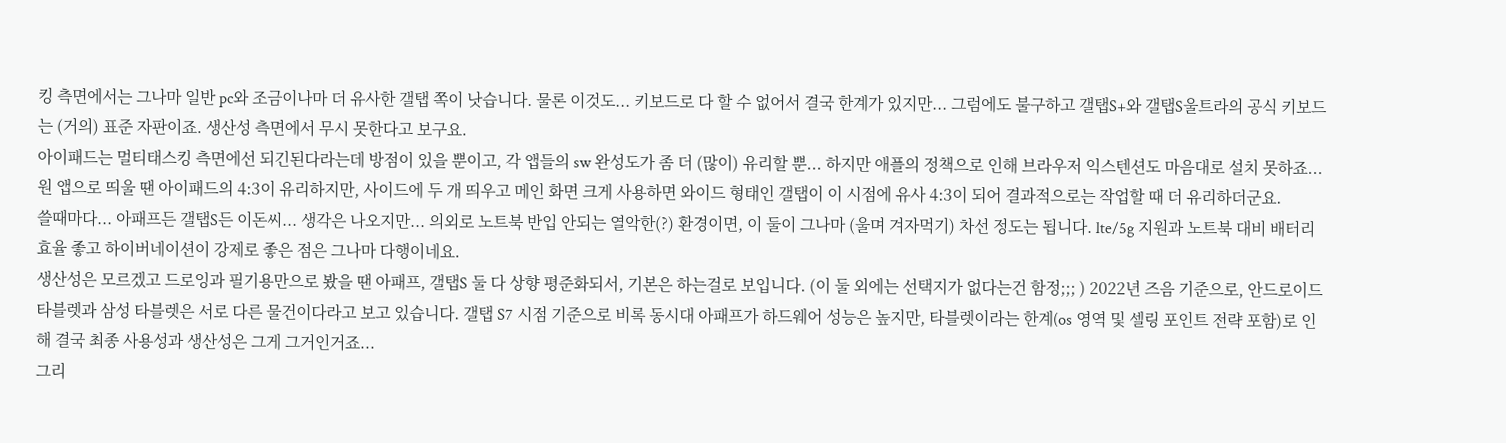킹 측면에서는 그나마 일반 pc와 조금이나마 더 유사한 갤탭 쪽이 낫습니다. 물론 이것도... 키보드로 다 할 수 없어서 결국 한계가 있지만... 그럼에도 불구하고 갤탭S+와 갤탭S울트라의 공식 키보드는 (거의) 표준 자판이죠. 생산성 측면에서 무시 못한다고 보구요.
아이패드는 멀티태스킹 측면에선 되긴된다라는데 방점이 있을 뿐이고, 각 앱들의 sw 완성도가 좀 더 (많이) 유리할 뿐... 하지만 애플의 정책으로 인해 브라우저 익스텐션도 마음대로 설치 못하죠...
원 앱으로 띄울 땐 아이패드의 4:3이 유리하지만, 사이드에 두 개 띄우고 메인 화면 크게 사용하면 와이드 형태인 갤탭이 이 시점에 유사 4:3이 되어 결과적으로는 작업할 때 더 유리하더군요.
쓸때마다... 아패프든 갤탭S든 이돈씨... 생각은 나오지만... 의외로 노트북 반입 안되는 열악한(?) 환경이면, 이 둘이 그나마 (울며 겨자먹기) 차선 정도는 됩니다. lte/5g 지원과 노트북 대비 배터리 효율 좋고 하이버네이션이 강제로 좋은 점은 그나마 다행이네요.
생산성은 모르겠고 드로잉과 필기용만으로 봤을 땐 아패프, 갤탭S 둘 다 상향 평준화되서, 기본은 하는걸로 보입니다. (이 둘 외에는 선택지가 없다는건 함정;;; ) 2022년 즈음 기준으로, 안드로이드 타블렛과 삼성 타블렛은 서로 다른 물건이다라고 보고 있습니다. 갤탭 S7 시점 기준으로 비록 동시대 아패프가 하드웨어 성능은 높지만, 타블렛이라는 한계(os 영역 및 셀링 포인트 전략 포함)로 인해 결국 최종 사용성과 생산성은 그게 그거인거죠...
그리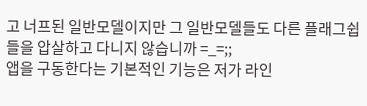고 너프된 일반모델이지만 그 일반모델들도 다른 플래그쉽들을 압살하고 다니지 않습니까 =_=;;
앱을 구동한다는 기본적인 기능은 저가 라인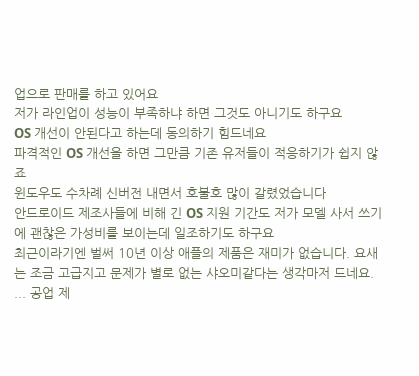업으로 판매를 하고 있어요
저가 라인업이 성능이 부족하냐 하면 그것도 아니기도 하구요
OS 개선이 안된다고 하는데 동의하기 힘드네요
파격적인 OS 개선을 하면 그만큼 기존 유저들이 적응하기가 쉽지 않죠
윈도우도 수차례 신버전 내면서 호불호 많이 갈렸었습니다
안드로이드 제조사들에 비해 긴 OS 지원 기간도 저가 모델 사서 쓰기에 괜찮은 가성비를 보이는데 일조하기도 하구요
최근이라기엔 벌써 10년 이상 애플의 제품은 재미가 없습니다. 요새는 조금 고급지고 문제가 별로 없는 샤오미같다는 생각마저 드네요.
... 공업 제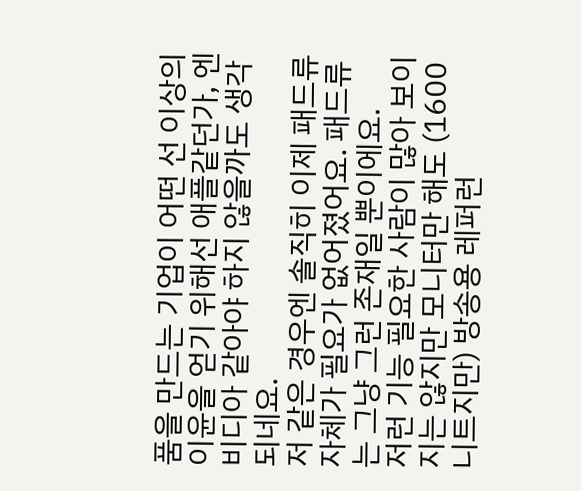품을 만드는 기업이 어떤 선 이상의 이윤을 얻기 위해선 애플같던가, 엔비디아 같아야 하지 않을까도 생각되네요.
저 같은 경우엔 솔직히 이제 패드류 자체가 필요가 없어졌어요. 패드류는 그냥 그런 존재일 뿐이에요.
저런 기능 필요한 사람이 많아 보이지는 않지만 모니터만 해도 (1600니트지만) 방송용 레퍼런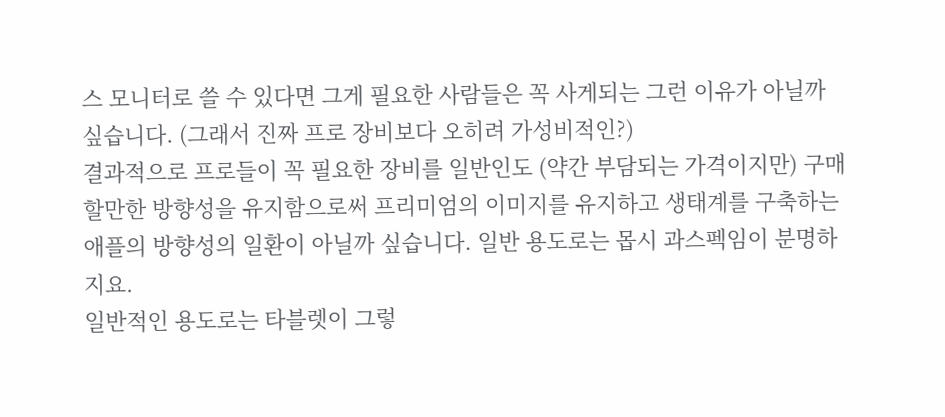스 모니터로 쓸 수 있다면 그게 필요한 사람들은 꼭 사게되는 그런 이유가 아닐까 싶습니다. (그래서 진짜 프로 장비보다 오히려 가성비적인?)
결과적으로 프로들이 꼭 필요한 장비를 일반인도 (약간 부담되는 가격이지만) 구매할만한 방향성을 유지함으로써 프리미엄의 이미지를 유지하고 생태계를 구축하는 애플의 방향성의 일환이 아닐까 싶습니다. 일반 용도로는 몹시 과스펙임이 분명하지요.
일반적인 용도로는 타블렛이 그렇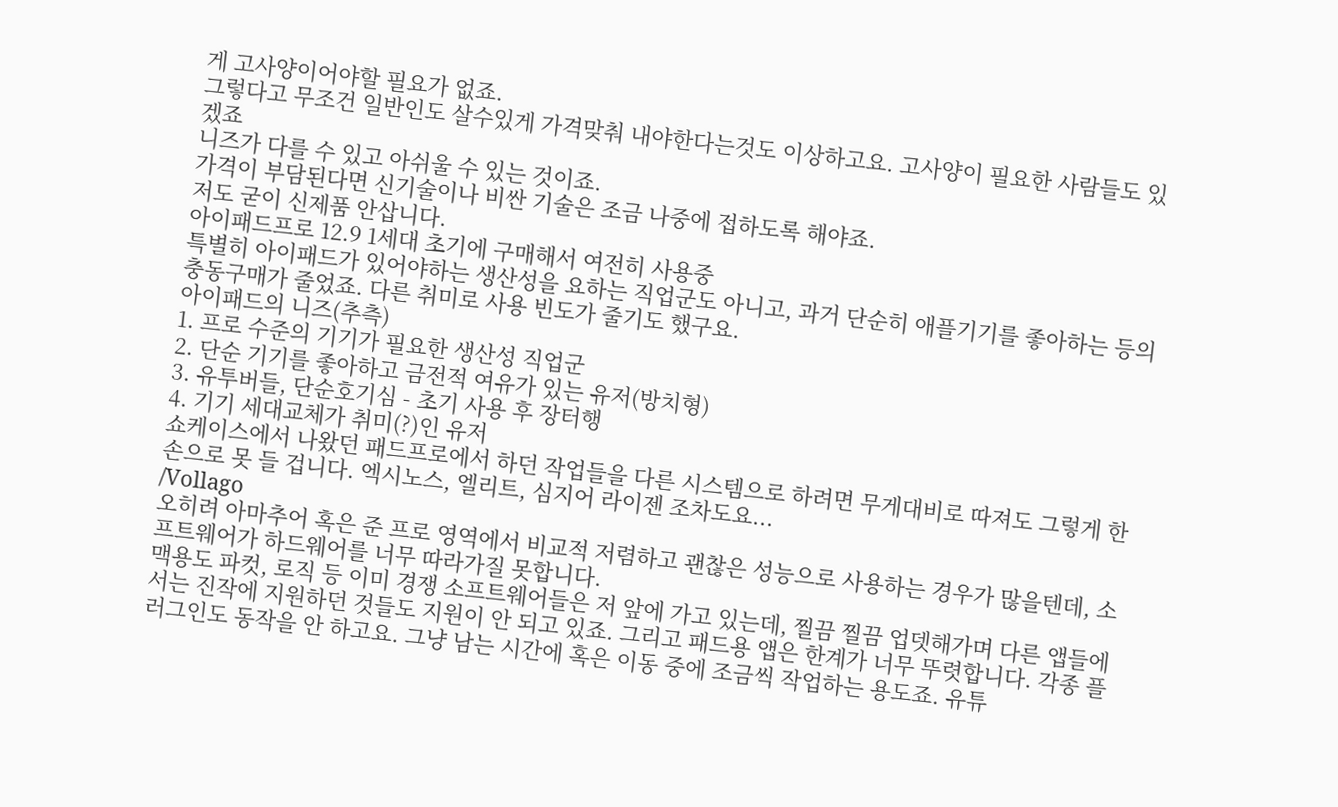게 고사양이어야할 필요가 없죠.
그렇다고 무조건 일반인도 살수있게 가격맞춰 내야한다는것도 이상하고요. 고사양이 필요한 사람들도 있겠죠
니즈가 다를 수 있고 아쉬울 수 있는 것이죠.
가격이 부담된다면 신기술이나 비싼 기술은 조금 나중에 접하도록 해야죠.
저도 굳이 신제품 안삽니다.
아이패드프로 12.9 1세대 초기에 구매해서 여전히 사용중
특별히 아이패드가 있어야하는 생산성을 요하는 직업군도 아니고, 과거 단순히 애플기기를 좋아하는 등의 충동구매가 줄었죠. 다른 취미로 사용 빈도가 줄기도 했구요.
아이패드의 니즈(추측)
1. 프로 수준의 기기가 필요한 생산성 직업군
2. 단순 기기를 좋아하고 금전적 여유가 있는 유저(방치형)
3. 유투버들, 단순호기심 - 초기 사용 후 장터행
4. 기기 세대교체가 취미(?)인 유저
쇼케이스에서 나왔던 패드프로에서 하던 작업들을 다른 시스템으로 하려면 무게대비로 따져도 그렇게 한 손으로 못 들 겁니다. 엑시노스, 엘리트, 심지어 라이젠 조차도요...
/Vollago
오히려 아마추어 혹은 준 프로 영역에서 비교적 저렴하고 괜찮은 성능으로 사용하는 경우가 많을텐데, 소프트웨어가 하드웨어를 너무 따라가질 못합니다.
맥용도 파컷, 로직 등 이미 경쟁 소프트웨어들은 저 앞에 가고 있는데, 찔끔 찔끔 업뎃해가며 다른 앱들에서는 진작에 지원하던 것들도 지원이 안 되고 있죠. 그리고 패드용 앱은 한계가 너무 뚜렷합니다. 각종 플러그인도 동작을 안 하고요. 그냥 남는 시간에 혹은 이동 중에 조금씩 작업하는 용도죠. 유튜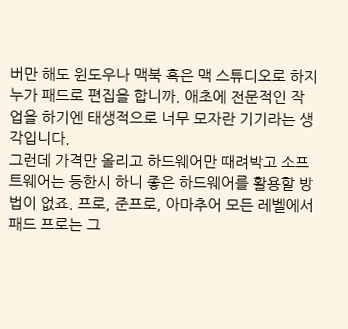버만 해도 윈도우나 맥북 혹은 맥 스튜디오로 하지 누가 패드로 편집을 합니까. 애초에 전문적인 작업을 하기엔 태생적으로 너무 모자란 기기라는 생각입니다.
그런데 가격만 올리고 하드웨어만 때려박고 소프트웨어는 등한시 하니 좋은 하드웨어를 활용할 방법이 없죠. 프로, 준프로, 아마추어 모든 레벨에서 패드 프로는 그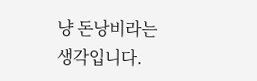냥 돈낭비라는 생각입니다.